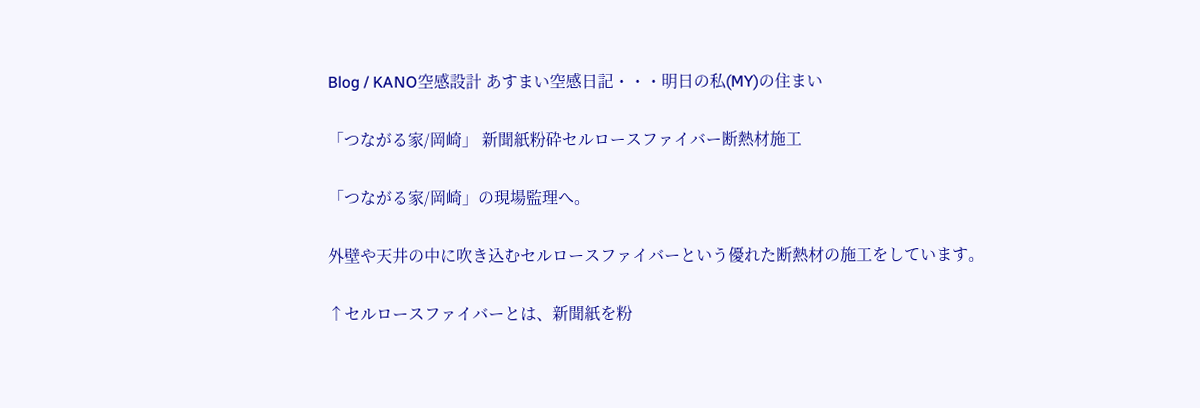Blog / KANO空感設計 あすまい空感日記・・・明日の私(MY)の住まい

「つながる家/岡崎」 新聞紙粉砕セルロースファイバー断熱材施工

「つながる家/岡崎」の現場監理へ。

外壁や天井の中に吹き込むセルロースファイバーという優れた断熱材の施工をしています。

↑セルロースファイバーとは、新聞紙を粉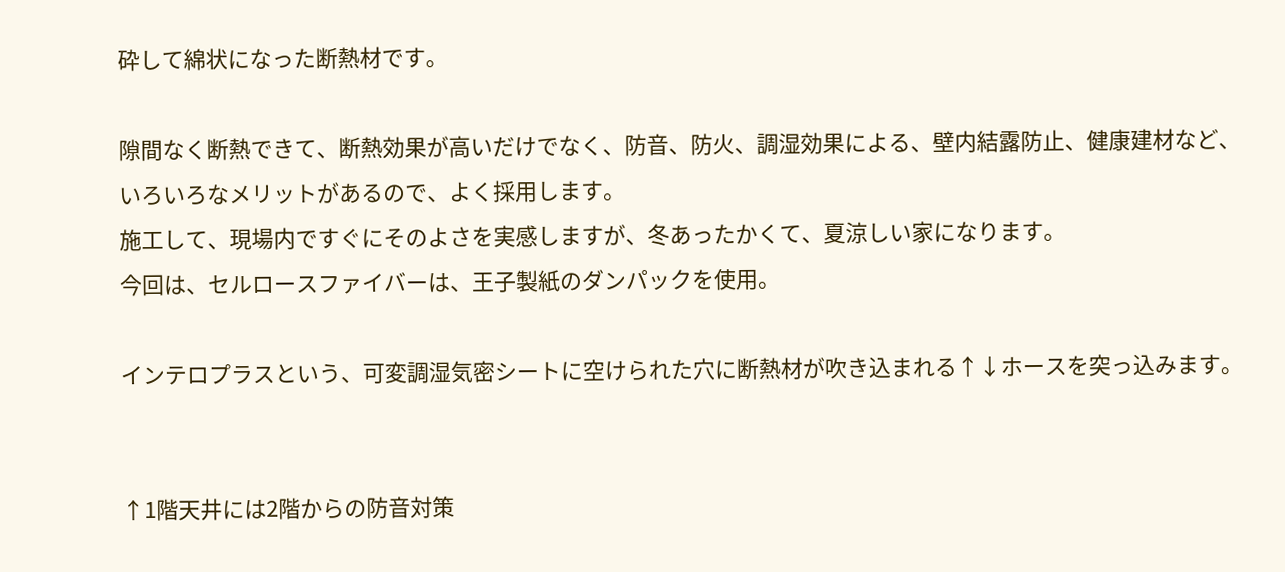砕して綿状になった断熱材です。

隙間なく断熱できて、断熱効果が高いだけでなく、防音、防火、調湿効果による、壁内結露防止、健康建材など、いろいろなメリットがあるので、よく採用します。
施工して、現場内ですぐにそのよさを実感しますが、冬あったかくて、夏涼しい家になります。
今回は、セルロースファイバーは、王子製紙のダンパックを使用。

インテロプラスという、可変調湿気密シートに空けられた穴に断熱材が吹き込まれる↑↓ホースを突っ込みます。


↑1階天井には2階からの防音対策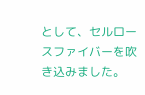として、セルロースファイバーを吹き込みました。